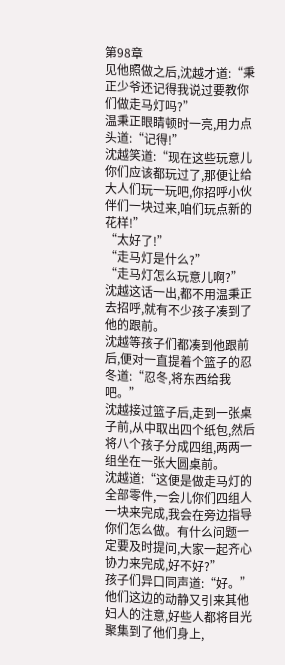第98章
见他照做之后,沈越才道:“秉正少爷还记得我说过要教你们做走马灯吗?”
温秉正眼睛顿时一亮,用力点头道:“记得!”
沈越笑道:“现在这些玩意儿你们应该都玩过了,那便让给大人们玩一玩吧,你招呼小伙伴们一块过来,咱们玩点新的花样!”
“太好了!”
“走马灯是什么?”
“走马灯怎么玩意儿啊?”
沈越这话一出,都不用温秉正去招呼,就有不少孩子凑到了他的跟前。
沈越等孩子们都凑到他跟前后,便对一直提着个篮子的忍冬道:“忍冬,将东西给我吧。”
沈越接过篮子后,走到一张桌子前,从中取出四个纸包,然后将八个孩子分成四组,两两一组坐在一张大圆桌前。
沈越道:“这便是做走马灯的全部零件,一会儿你们四组人一块来完成,我会在旁边指导你们怎么做。有什么问题一定要及时提问,大家一起齐心协力来完成,好不好?”
孩子们异口同声道:“好。”
他们这边的动静又引来其他妇人的注意,好些人都将目光聚集到了他们身上,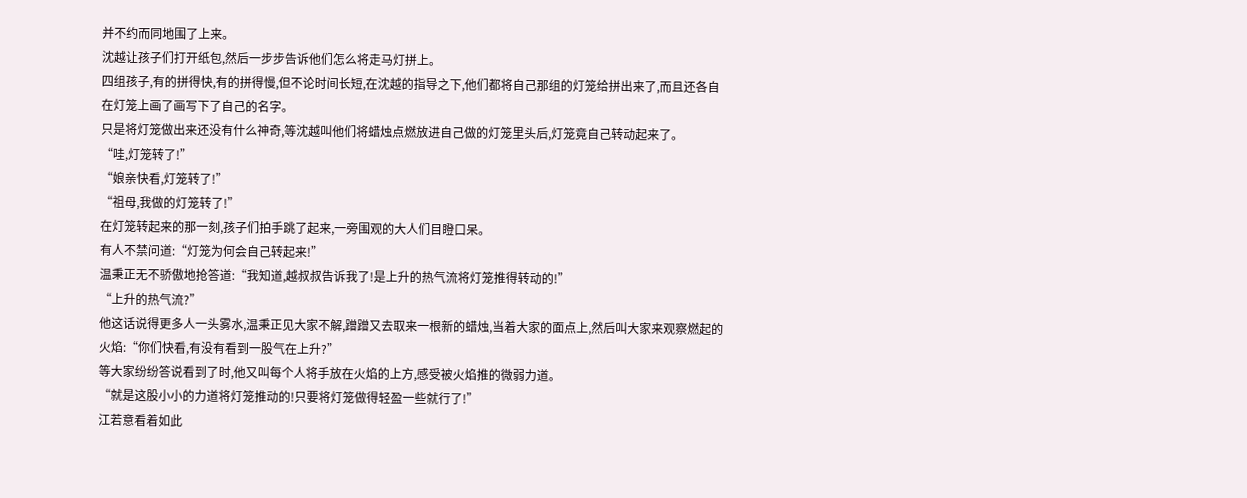并不约而同地围了上来。
沈越让孩子们打开纸包,然后一步步告诉他们怎么将走马灯拼上。
四组孩子,有的拼得快,有的拼得慢,但不论时间长短,在沈越的指导之下,他们都将自己那组的灯笼给拼出来了,而且还各自在灯笼上画了画写下了自己的名字。
只是将灯笼做出来还没有什么神奇,等沈越叫他们将蜡烛点燃放进自己做的灯笼里头后,灯笼竟自己转动起来了。
“哇,灯笼转了!”
“娘亲快看,灯笼转了!”
“祖母,我做的灯笼转了!”
在灯笼转起来的那一刻,孩子们拍手跳了起来,一旁围观的大人们目瞪口呆。
有人不禁问道:“灯笼为何会自己转起来!”
温秉正无不骄傲地抢答道:“我知道,越叔叔告诉我了!是上升的热气流将灯笼推得转动的!”
“上升的热气流?”
他这话说得更多人一头雾水,温秉正见大家不解,蹭蹭又去取来一根新的蜡烛,当着大家的面点上,然后叫大家来观察燃起的火焰:“你们快看,有没有看到一股气在上升?”
等大家纷纷答说看到了时,他又叫每个人将手放在火焰的上方,感受被火焰推的微弱力道。
“就是这股小小的力道将灯笼推动的!只要将灯笼做得轻盈一些就行了!”
江若意看着如此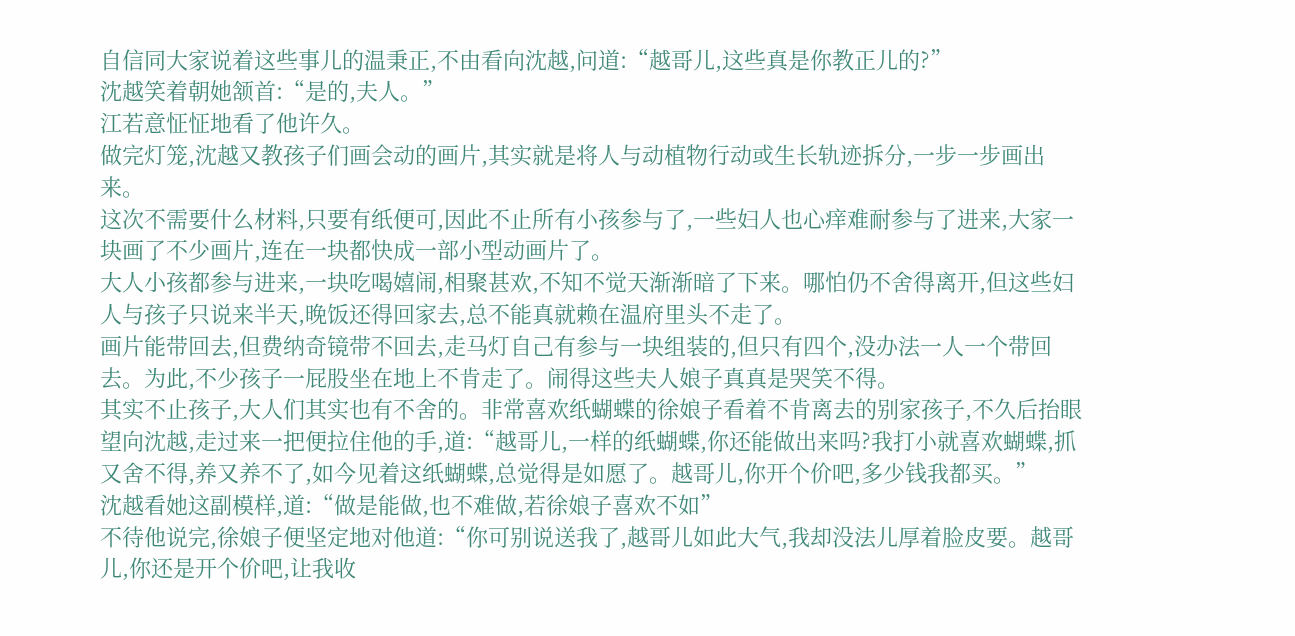自信同大家说着这些事儿的温秉正,不由看向沈越,问道:“越哥儿,这些真是你教正儿的?”
沈越笑着朝她颔首:“是的,夫人。”
江若意怔怔地看了他许久。
做完灯笼,沈越又教孩子们画会动的画片,其实就是将人与动植物行动或生长轨迹拆分,一步一步画出来。
这次不需要什么材料,只要有纸便可,因此不止所有小孩参与了,一些妇人也心痒难耐参与了进来,大家一块画了不少画片,连在一块都快成一部小型动画片了。
大人小孩都参与进来,一块吃喝嬉闹,相聚甚欢,不知不觉天渐渐暗了下来。哪怕仍不舍得离开,但这些妇人与孩子只说来半天,晚饭还得回家去,总不能真就赖在温府里头不走了。
画片能带回去,但费纳奇镜带不回去,走马灯自己有参与一块组装的,但只有四个,没办法一人一个带回去。为此,不少孩子一屁股坐在地上不肯走了。闹得这些夫人娘子真真是哭笑不得。
其实不止孩子,大人们其实也有不舍的。非常喜欢纸蝴蝶的徐娘子看着不肯离去的别家孩子,不久后抬眼望向沈越,走过来一把便拉住他的手,道:“越哥儿,一样的纸蝴蝶,你还能做出来吗?我打小就喜欢蝴蝶,抓又舍不得,养又养不了,如今见着这纸蝴蝶,总觉得是如愿了。越哥儿,你开个价吧,多少钱我都买。”
沈越看她这副模样,道:“做是能做,也不难做,若徐娘子喜欢不如”
不待他说完,徐娘子便坚定地对他道:“你可别说送我了,越哥儿如此大气,我却没法儿厚着脸皮要。越哥儿,你还是开个价吧,让我收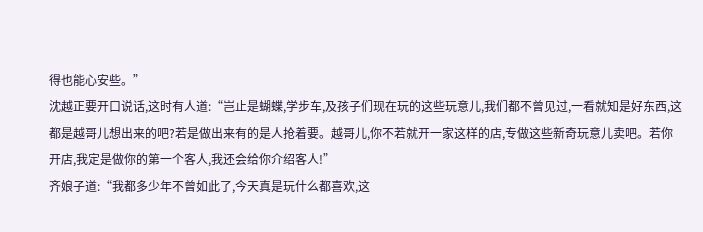得也能心安些。”
沈越正要开口说话,这时有人道:“岂止是蝴蝶,学步车,及孩子们现在玩的这些玩意儿,我们都不曾见过,一看就知是好东西,这都是越哥儿想出来的吧?若是做出来有的是人抢着要。越哥儿,你不若就开一家这样的店,专做这些新奇玩意儿卖吧。若你开店,我定是做你的第一个客人,我还会给你介绍客人!”
齐娘子道:“我都多少年不曾如此了,今天真是玩什么都喜欢,这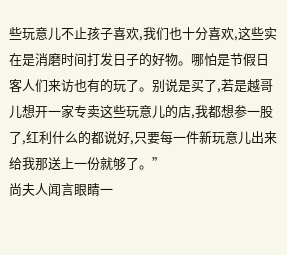些玩意儿不止孩子喜欢,我们也十分喜欢,这些实在是消磨时间打发日子的好物。哪怕是节假日客人们来访也有的玩了。别说是买了,若是越哥儿想开一家专卖这些玩意儿的店,我都想参一股了,红利什么的都说好,只要每一件新玩意儿出来给我那送上一份就够了。”
尚夫人闻言眼睛一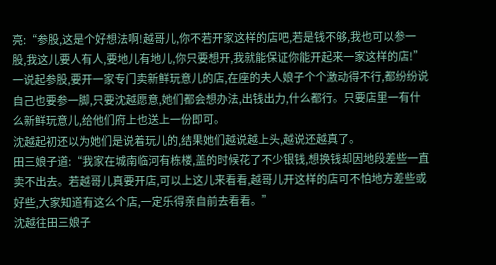亮:“参股,这是个好想法啊!越哥儿,你不若开家这样的店吧,若是钱不够,我也可以参一股,我这儿要人有人,要地儿有地儿,你只要想开,我就能保证你能开起来一家这样的店!”
一说起参股,要开一家专门卖新鲜玩意儿的店,在座的夫人娘子个个激动得不行,都纷纷说自己也要参一脚,只要沈越愿意,她们都会想办法,出钱出力,什么都行。只要店里一有什么新鲜玩意儿,给他们府上也送上一份即可。
沈越起初还以为她们是说着玩儿的,结果她们越说越上头,越说还越真了。
田三娘子道:“我家在城南临河有栋楼,盖的时候花了不少银钱,想换钱却因地段差些一直卖不出去。若越哥儿真要开店,可以上这儿来看看,越哥儿开这样的店可不怕地方差些或好些,大家知道有这么个店,一定乐得亲自前去看看。”
沈越往田三娘子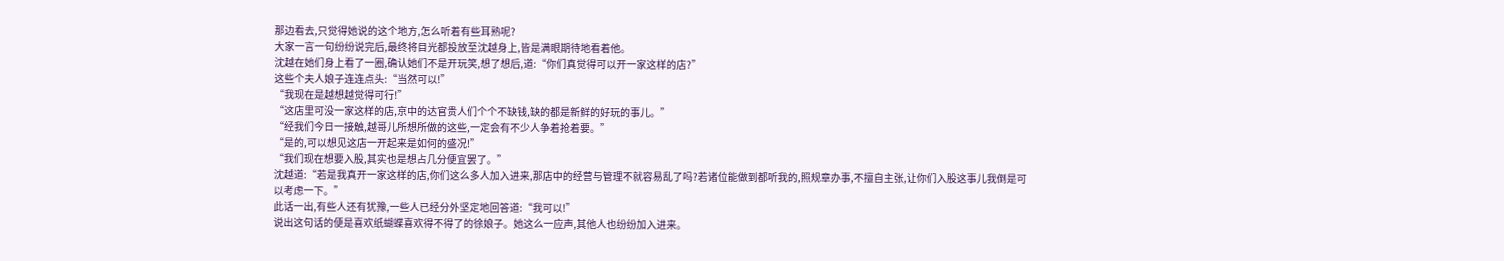那边看去,只觉得她说的这个地方,怎么听着有些耳熟呢?
大家一言一句纷纷说完后,最终将目光都投放至沈越身上,皆是满眼期待地看着他。
沈越在她们身上看了一圈,确认她们不是开玩笑,想了想后,道:“你们真觉得可以开一家这样的店?”
这些个夫人娘子连连点头:“当然可以!”
“我现在是越想越觉得可行!”
“这店里可没一家这样的店,京中的达官贵人们个个不缺钱,缺的都是新鲜的好玩的事儿。”
“经我们今日一接触,越哥儿所想所做的这些,一定会有不少人争着抢着要。”
“是的,可以想见这店一开起来是如何的盛况!”
“我们现在想要入股,其实也是想占几分便宜罢了。”
沈越道:“若是我真开一家这样的店,你们这么多人加入进来,那店中的经营与管理不就容易乱了吗?若诸位能做到都听我的,照规章办事,不擅自主张,让你们入股这事儿我倒是可以考虑一下。”
此话一出,有些人还有犹豫,一些人已经分外坚定地回答道:“我可以!”
说出这句话的便是喜欢纸蝴蝶喜欢得不得了的徐娘子。她这么一应声,其他人也纷纷加入进来。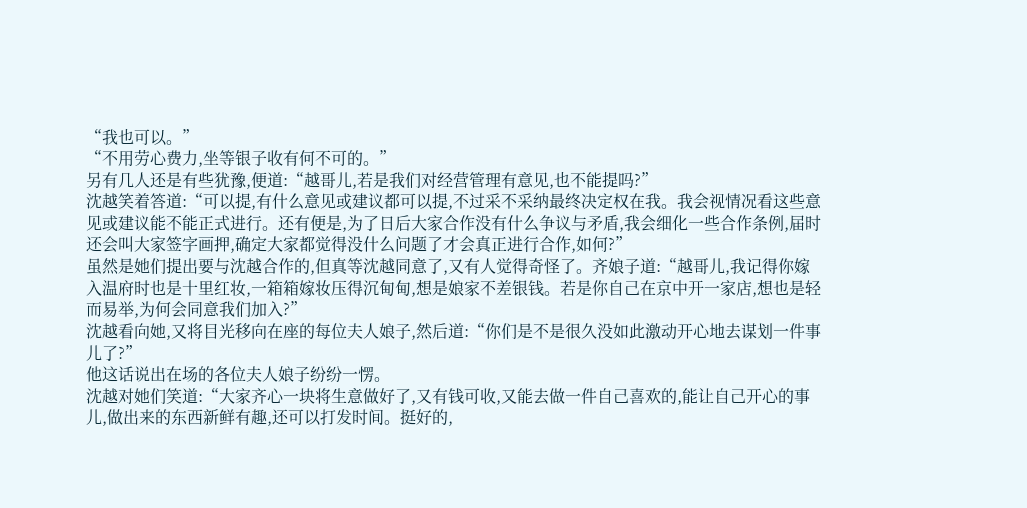“我也可以。”
“不用劳心费力,坐等银子收有何不可的。”
另有几人还是有些犹豫,便道:“越哥儿,若是我们对经营管理有意见,也不能提吗?”
沈越笑着答道:“可以提,有什么意见或建议都可以提,不过采不采纳最终决定权在我。我会视情况看这些意见或建议能不能正式进行。还有便是,为了日后大家合作没有什么争议与矛盾,我会细化一些合作条例,届时还会叫大家签字画押,确定大家都觉得没什么问题了才会真正进行合作,如何?”
虽然是她们提出要与沈越合作的,但真等沈越同意了,又有人觉得奇怪了。齐娘子道:“越哥儿,我记得你嫁入温府时也是十里红妆,一箱箱嫁妆压得沉甸甸,想是娘家不差银钱。若是你自己在京中开一家店,想也是轻而易举,为何会同意我们加入?”
沈越看向她,又将目光移向在座的每位夫人娘子,然后道:“你们是不是很久没如此激动开心地去谋划一件事儿了?”
他这话说出在场的各位夫人娘子纷纷一愣。
沈越对她们笑道:“大家齐心一块将生意做好了,又有钱可收,又能去做一件自己喜欢的,能让自己开心的事儿,做出来的东西新鲜有趣,还可以打发时间。挺好的,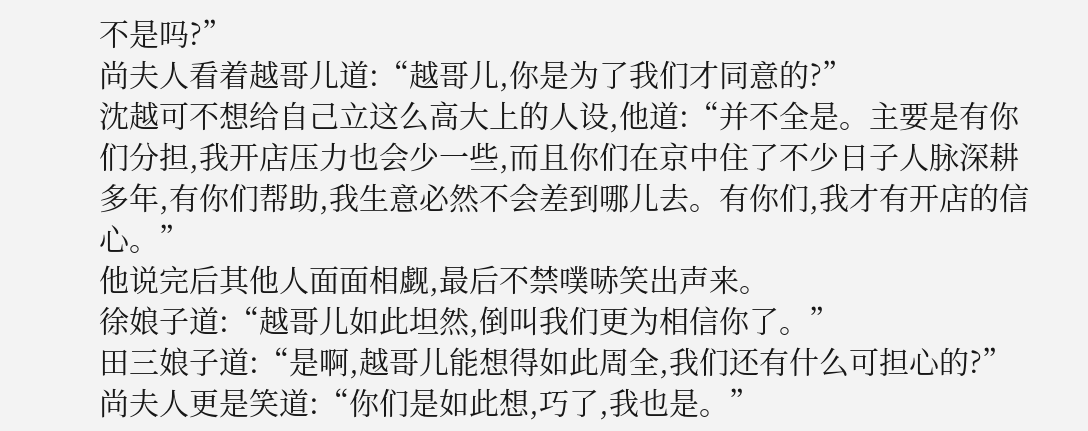不是吗?”
尚夫人看着越哥儿道:“越哥儿,你是为了我们才同意的?”
沈越可不想给自己立这么高大上的人设,他道:“并不全是。主要是有你们分担,我开店压力也会少一些,而且你们在京中住了不少日子人脉深耕多年,有你们帮助,我生意必然不会差到哪儿去。有你们,我才有开店的信心。”
他说完后其他人面面相觑,最后不禁噗哧笑出声来。
徐娘子道:“越哥儿如此坦然,倒叫我们更为相信你了。”
田三娘子道:“是啊,越哥儿能想得如此周全,我们还有什么可担心的?”
尚夫人更是笑道:“你们是如此想,巧了,我也是。”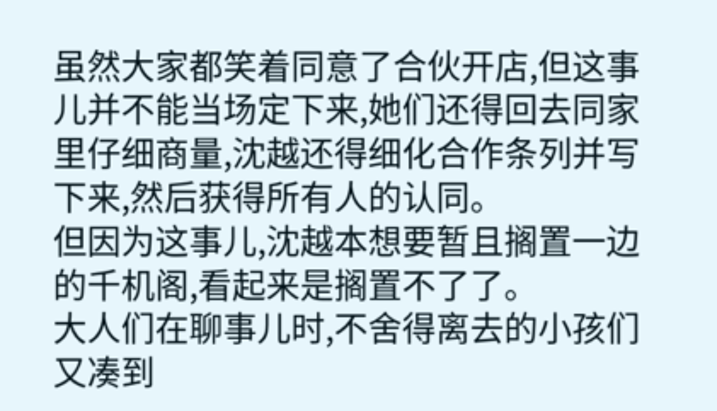虽然大家都笑着同意了合伙开店,但这事儿并不能当场定下来,她们还得回去同家里仔细商量,沈越还得细化合作条列并写下来,然后获得所有人的认同。
但因为这事儿,沈越本想要暂且搁置一边的千机阁,看起来是搁置不了了。
大人们在聊事儿时,不舍得离去的小孩们又凑到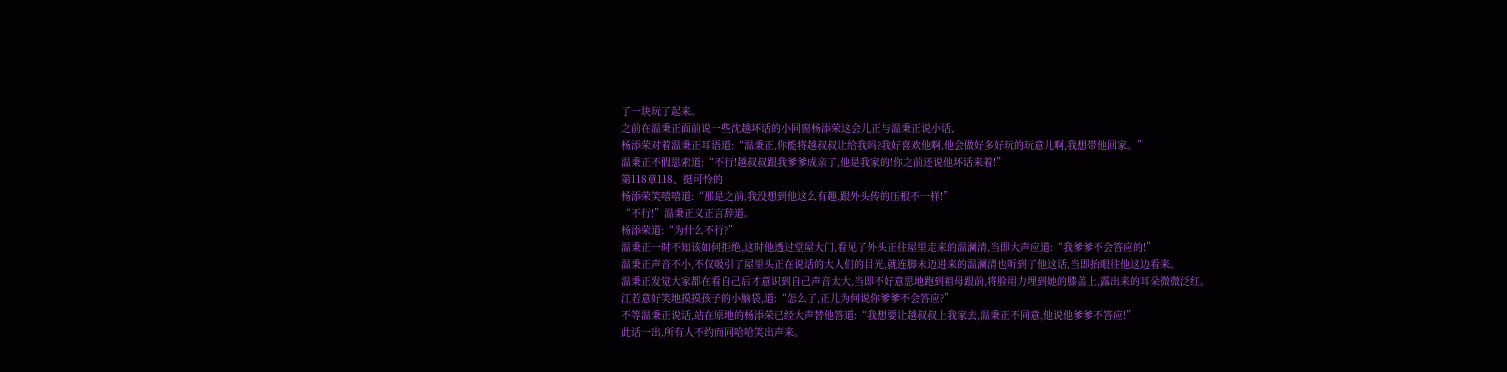了一块玩了起来。
之前在温秉正面前说一些沈越坏话的小同窗杨添荣这会儿正与温秉正说小话、
杨添荣对着温秉正耳语道:“温秉正,你能将越叔叔让给我吗?我好喜欢他啊,他会做好多好玩的玩意儿啊,我想带他回家。”
温秉正不假思索道:“不行!越叔叔跟我爹爹成亲了,他是我家的!你之前还说他坏话来着!”
第118章118、挺可怜的
杨添荣笑嘻嘻道:“那是之前,我没想到他这么有趣,跟外头传的压根不一样!”
“不行!”温秉正义正言辞道。
杨添荣道:“为什么不行?”
温秉正一时不知该如何拒绝,这时他透过堂屋大门,看见了外头正往屋里走来的温澜清,当即大声应道:“我爹爹不会答应的!”
温秉正声音不小,不仅吸引了屋里头正在说话的大人们的目光,就连脚未迈进来的温澜清也听到了他这话,当即抬眼往他这边看来。
温秉正发觉大家都在看自己后才意识到自己声音太大,当即不好意思地跑到祖母跟前,将脸用力埋到她的膝盖上,露出来的耳朵微微泛红。
江若意好笑地摸摸孩子的小脑袋,道:“怎么了,正儿为何说你爹爹不会答应?”
不等温秉正说话,站在原地的杨添荣已经大声替他答道:“我想要让越叔叔上我家去,温秉正不同意,他说他爹爹不答应!”
此话一出,所有人不约而同哈哈笑出声来。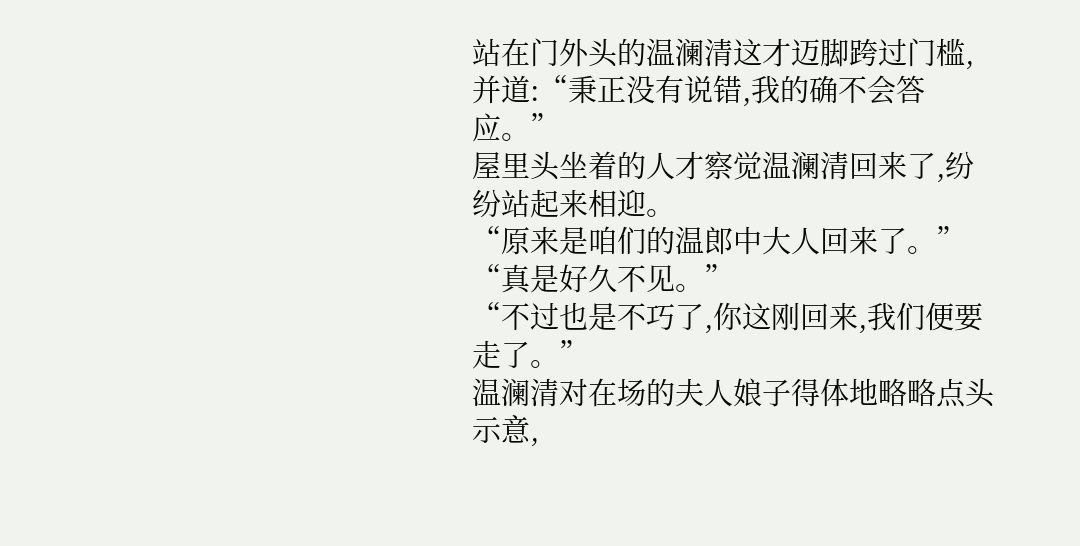站在门外头的温澜清这才迈脚跨过门槛,并道:“秉正没有说错,我的确不会答应。”
屋里头坐着的人才察觉温澜清回来了,纷纷站起来相迎。
“原来是咱们的温郎中大人回来了。”
“真是好久不见。”
“不过也是不巧了,你这刚回来,我们便要走了。”
温澜清对在场的夫人娘子得体地略略点头示意,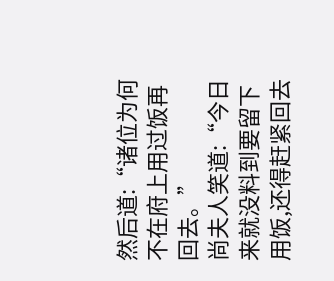然后道:“诸位为何不在府上用过饭再回去。”
尚夫人笑道:“今日来就没料到要留下用饭,还得赶紧回去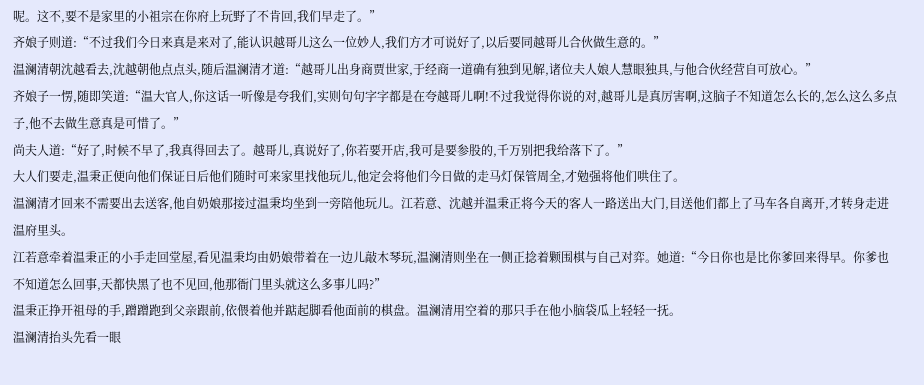呢。这不,要不是家里的小祖宗在你府上玩野了不肯回,我们早走了。”
齐娘子则道:“不过我们今日来真是来对了,能认识越哥儿这么一位妙人,我们方才可说好了,以后要同越哥儿合伙做生意的。”
温澜清朝沈越看去,沈越朝他点点头,随后温澜清才道:“越哥儿出身商贾世家,于经商一道确有独到见解,诸位夫人娘人慧眼独具,与他合伙经营自可放心。”
齐娘子一愣,随即笑道:“温大官人,你这话一听像是夸我们,实则句句字字都是在夸越哥儿啊!不过我觉得你说的对,越哥儿是真厉害啊,这脑子不知道怎么长的,怎么这么多点子,他不去做生意真是可惜了。”
尚夫人道:“好了,时候不早了,我真得回去了。越哥儿,真说好了,你若要开店,我可是要参股的,千万别把我给落下了。”
大人们要走,温秉正便向他们保证日后他们随时可来家里找他玩儿,他定会将他们今日做的走马灯保管周全,才勉强将他们哄住了。
温澜清才回来不需要出去送客,他自奶娘那接过温秉均坐到一旁陪他玩儿。江若意、沈越并温秉正将今天的客人一路送出大门,目送他们都上了马车各自离开,才转身走进温府里头。
江若意牵着温秉正的小手走回堂屋,看见温秉均由奶娘带着在一边儿敲木琴玩,温澜清则坐在一侧正捻着颗围棋与自己对弈。她道:“今日你也是比你爹回来得早。你爹也不知道怎么回事,天都快黑了也不见回,他那衙门里头就这么多事儿吗?”
温秉正挣开祖母的手,蹭蹭跑到父亲跟前,依偎着他并踮起脚看他面前的棋盘。温澜清用空着的那只手在他小脑袋瓜上轻轻一抚。
温澜清抬头先看一眼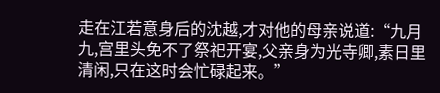走在江若意身后的沈越,才对他的母亲说道:“九月九,宫里头免不了祭祀开宴,父亲身为光寺卿,素日里清闲,只在这时会忙碌起来。”